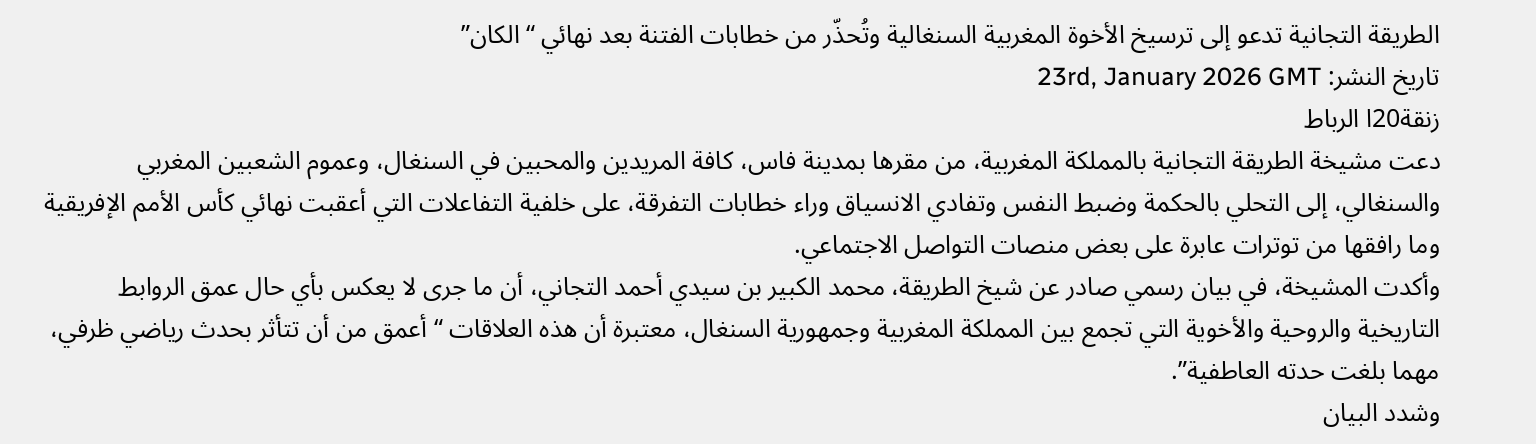الطريقة التجانية تدعو إلى ترسيخ الأخوة المغربية السنغالية وتُحذّر من خطابات الفتنة بعد نهائي “الكان”
تاريخ النشر: 23rd, January 2026 GMT
زنقة20ا الرباط
دعت مشيخة الطريقة التجانية بالمملكة المغربية، من مقرها بمدينة فاس، كافة المريدين والمحبين في السنغال، وعموم الشعبين المغربي والسنغالي، إلى التحلي بالحكمة وضبط النفس وتفادي الانسياق وراء خطابات التفرقة، على خلفية التفاعلات التي أعقبت نهائي كأس الأمم الإفريقية وما رافقها من توترات عابرة على بعض منصات التواصل الاجتماعي.
وأكدت المشيخة، في بيان رسمي صادر عن شيخ الطريقة، محمد الكبير بن سيدي أحمد التجاني، أن ما جرى لا يعكس بأي حال عمق الروابط التاريخية والروحية والأخوية التي تجمع بين المملكة المغربية وجمهورية السنغال، معتبرة أن هذه العلاقات “أعمق من أن تتأثر بحدث رياضي ظرفي، مهما بلغت حدته العاطفية”.
وشدد البيان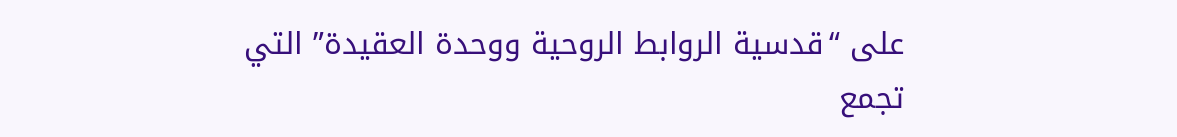على “قدسية الروابط الروحية ووحدة العقيدة” التي تجمع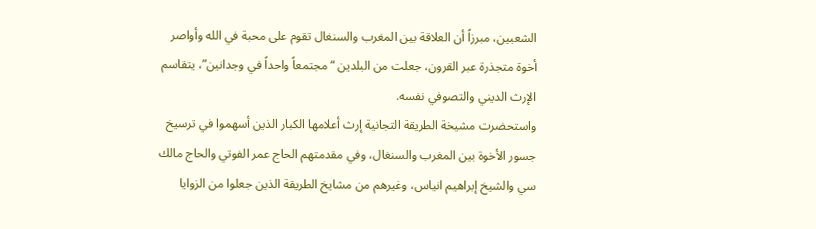الشعبين، مبرزاً أن العلاقة بين المغرب والسنغال تقوم على محبة في الله وأواصر أخوة متجذرة عبر القرون، جعلت من البلدين “مجتمعاً واحداً في وجدانين”، يتقاسم الإرث الديني والتصوفي نفسه.
واستحضرت مشيخة الطريقة التجانية إرث أعلامها الكبار الذين أسهموا في ترسيخ جسور الأخوة بين المغرب والسنغال، وفي مقدمتهم الحاج عمر الفوتي والحاج مالك سي والشيخ إبراهيم انياس، وغيرهم من مشايخ الطريقة الذين جعلوا من الزوايا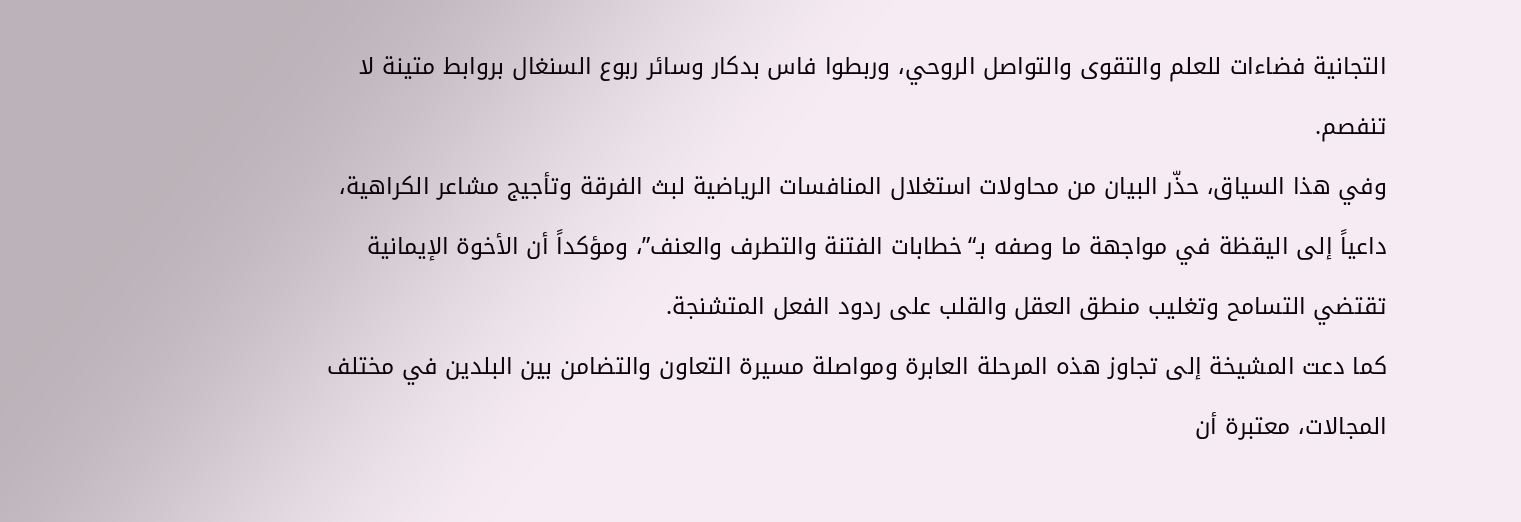التجانية فضاءات للعلم والتقوى والتواصل الروحي، وربطوا فاس بدكار وسائر ربوع السنغال بروابط متينة لا تنفصم.
وفي هذا السياق، حذّر البيان من محاولات استغلال المنافسات الرياضية لبث الفرقة وتأجيج مشاعر الكراهية، داعياً إلى اليقظة في مواجهة ما وصفه بـ“خطابات الفتنة والتطرف والعنف”، ومؤكداً أن الأخوة الإيمانية تقتضي التسامح وتغليب منطق العقل والقلب على ردود الفعل المتشنجة.
كما دعت المشيخة إلى تجاوز هذه المرحلة العابرة ومواصلة مسيرة التعاون والتضامن بين البلدين في مختلف المجالات، معتبرة أن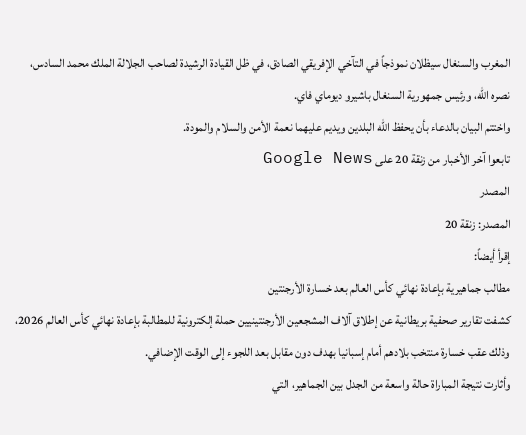المغرب والسنغال سيظلان نموذجاً في التآخي الإفريقي الصادق، في ظل القيادة الرشيدة لصاحب الجلالة الملك محمد السادس، نصره الله، ورئيس جمهورية السنغال باشيرو ديوماي فاي.
واختتم البيان بالدعاء بأن يحفظ الله البلدين ويديم عليهما نعمة الأمن والسلام والمودة.
تابعوا آخر الأخبار من زنقة 20 على Google News
المصدر
المصدر: زنقة 20
إقرأ أيضاً:
مطالب جماهيرية بإعادة نهائي كأس العالم بعد خسارة الأرجنتين
كشفت تقارير صحفية بريطانية عن إطلاق آلاف المشجعين الأرجنتينيين حملة إلكترونية للمطالبة بإعادة نهائي كأس العالم 2026، وذلك عقب خسارة منتخب بلادهم أمام إسبانيا بهدف دون مقابل بعد اللجوء إلى الوقت الإضافي.
وأثارت نتيجة المباراة حالة واسعة من الجدل بين الجماهير، التي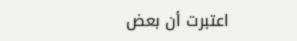اعتبرت أن بعض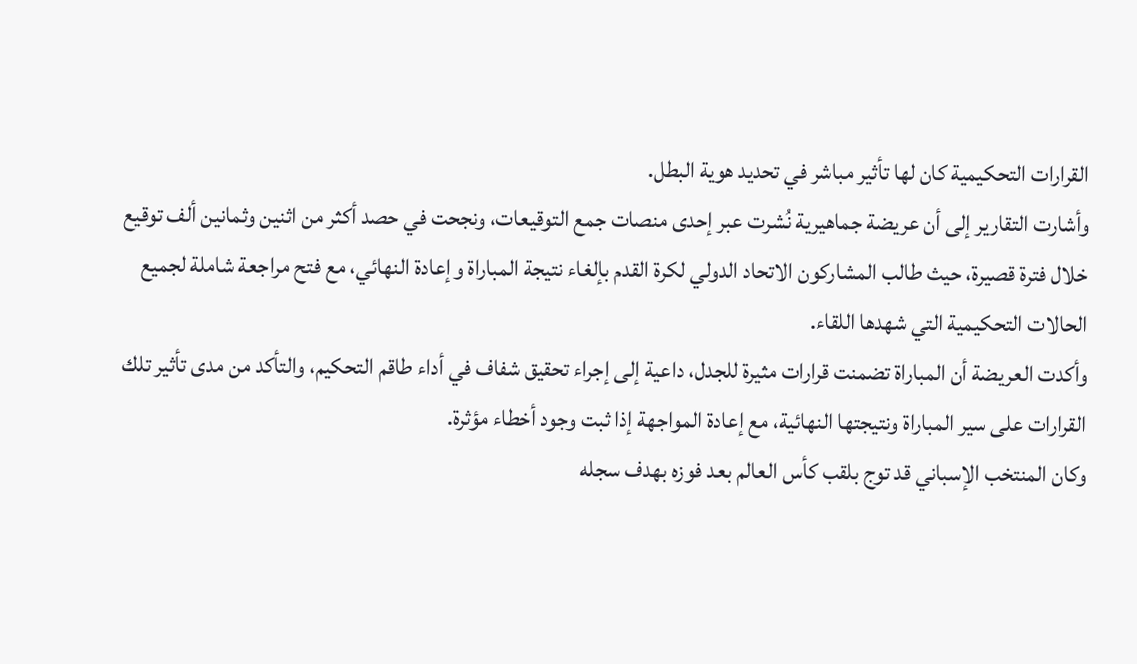القرارات التحكيمية كان لها تأثير مباشر في تحديد هوية البطل.
وأشارت التقارير إلى أن عريضة جماهيرية نُشرت عبر إحدى منصات جمع التوقيعات، ونجحت في حصد أكثر من اثنين وثمانين ألف توقيع خلال فترة قصيرة، حيث طالب المشاركون الاتحاد الدولي لكرة القدم بإلغاء نتيجة المباراة وإعادة النهائي، مع فتح مراجعة شاملة لجميع الحالات التحكيمية التي شهدها اللقاء.
وأكدت العريضة أن المباراة تضمنت قرارات مثيرة للجدل، داعية إلى إجراء تحقيق شفاف في أداء طاقم التحكيم، والتأكد من مدى تأثير تلك القرارات على سير المباراة ونتيجتها النهائية، مع إعادة المواجهة إذا ثبت وجود أخطاء مؤثرة.
وكان المنتخب الإسباني قد توج بلقب كأس العالم بعد فوزه بهدف سجله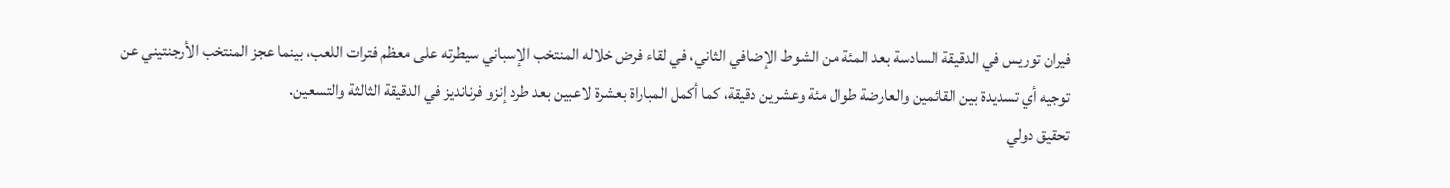فيران توريس في الدقيقة السادسة بعد المئة من الشوط الإضافي الثاني، في لقاء فرض خلاله المنتخب الإسباني سيطرته على معظم فترات اللعب، بينما عجز المنتخب الأرجنتيني عن توجيه أي تسديدة بين القائمين والعارضة طوال مئة وعشرين دقيقة، كما أكمل المباراة بعشرة لاعبين بعد طرد إنزو فرنانديز في الدقيقة الثالثة والتسعين.
تحقيق دولي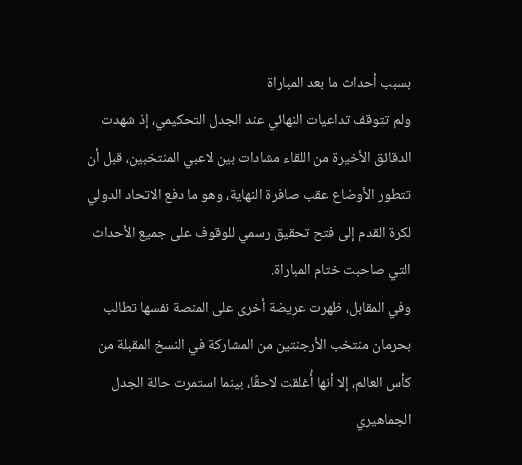بسبب أحداث ما بعد المباراة
ولم تتوقف تداعيات النهائي عند الجدل التحكيمي، إذ شهدت الدقائق الأخيرة من اللقاء مشادات بين لاعبي المنتخبين، قبل أن تتطور الأوضاع عقب صافرة النهاية، وهو ما دفع الاتحاد الدولي لكرة القدم إلى فتح تحقيق رسمي للوقوف على جميع الأحداث التي صاحبت ختام المباراة.
وفي المقابل، ظهرت عريضة أخرى على المنصة نفسها تطالب بحرمان منتخب الأرجنتين من المشاركة في النسخ المقبلة من كأس العالم، إلا أنها أُغلقت لاحقًا، بينما استمرت حالة الجدل الجماهيري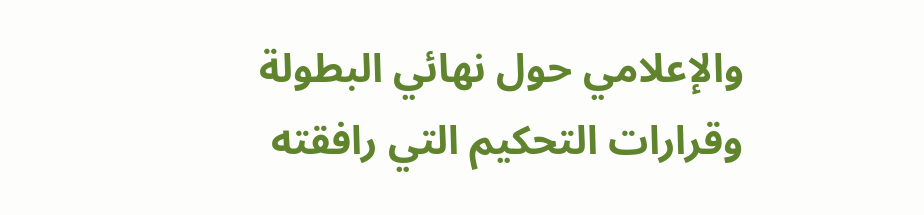والإعلامي حول نهائي البطولة وقرارات التحكيم التي رافقته